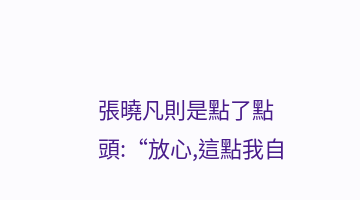張曉凡則是點了點頭:“放心,這點我自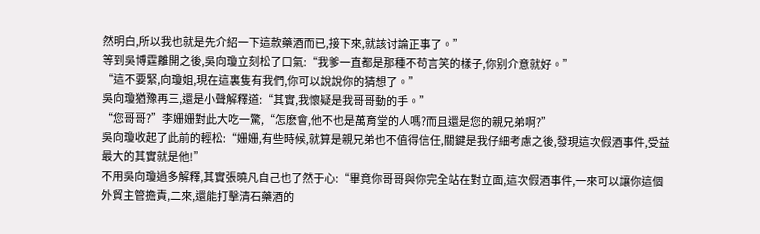然明白,所以我也就是先介紹一下這款藥酒而已,接下來,就該讨論正事了。”
等到吳博霆離開之後,吳向瓊立刻松了口氣:“我爹一直都是那種不苟言笑的樣子,你别介意就好。”
“這不要緊,向瓊姐,現在這裏隻有我們,你可以說說你的猜想了。”
吳向瓊猶豫再三,還是小聲解釋道:“其實,我懷疑是我哥哥動的手。”
“您哥哥?”李姗姗對此大吃一驚,“怎麽會,他不也是萬育堂的人嗎?而且還是您的親兄弟啊?”
吳向瓊收起了此前的輕松:“姗姗,有些時候,就算是親兄弟也不值得信任,關鍵是我仔細考慮之後,發現這次假酒事件,受益最大的其實就是他!”
不用吳向瓊過多解釋,其實張曉凡自己也了然于心:“畢竟你哥哥與你完全站在對立面,這次假酒事件,一來可以讓你這個外貿主管擔責,二來,還能打擊清石藥酒的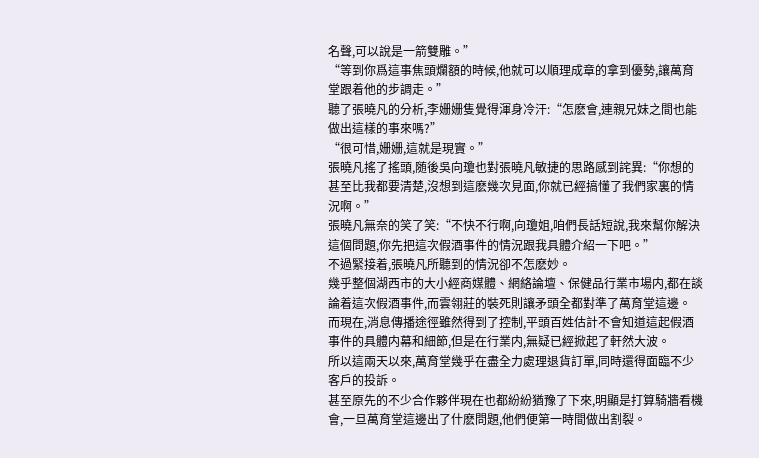名聲,可以說是一箭雙雕。”
“等到你爲這事焦頭爛額的時候,他就可以順理成章的拿到優勢,讓萬育堂跟着他的步調走。”
聽了張曉凡的分析,李姗姗隻覺得渾身冷汗:“怎麽會,連親兄妹之間也能做出這樣的事來嗎?”
“很可惜,姗姗,這就是現實。”
張曉凡搖了搖頭,随後吳向瓊也對張曉凡敏捷的思路感到詫異:“你想的甚至比我都要清楚,沒想到這麽幾次見面,你就已經搞懂了我們家裏的情況啊。”
張曉凡無奈的笑了笑:“不快不行啊,向瓊姐,咱們長話短說,我來幫你解決這個問題,你先把這次假酒事件的情況跟我具體介紹一下吧。”
不過緊接着,張曉凡所聽到的情況卻不怎麽妙。
幾乎整個湖西市的大小經商媒體、網絡論壇、保健品行業市場内,都在談論着這次假酒事件,而雲翎莊的裝死則讓矛頭全都對準了萬育堂這邊。
而現在,消息傳播途徑雖然得到了控制,平頭百姓估計不會知道這起假酒事件的具體内幕和細節,但是在行業内,無疑已經掀起了軒然大波。
所以這兩天以來,萬育堂幾乎在盡全力處理退貨訂單,同時還得面臨不少客戶的投訴。
甚至原先的不少合作夥伴現在也都紛紛猶豫了下來,明顯是打算騎牆看機會,一旦萬育堂這邊出了什麽問題,他們便第一時間做出割裂。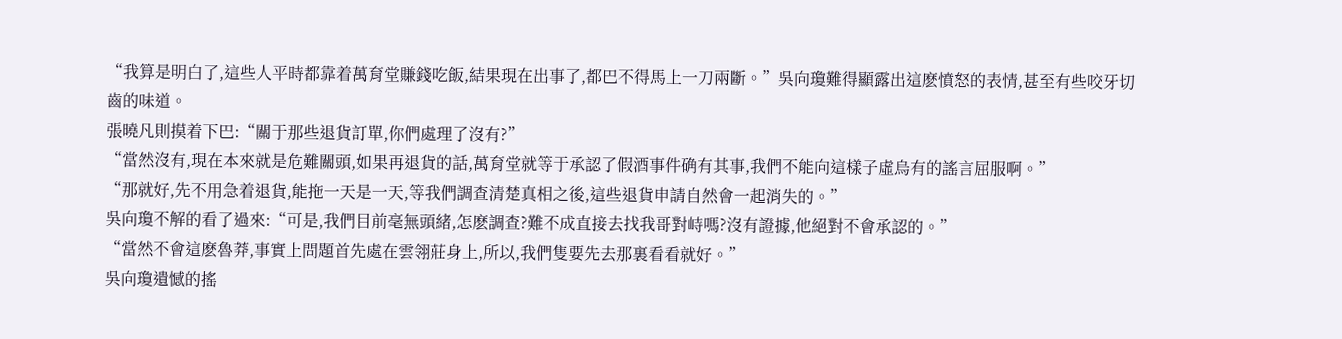“我算是明白了,這些人平時都靠着萬育堂賺錢吃飯,結果現在出事了,都巴不得馬上一刀兩斷。”吳向瓊難得顯露出這麽憤怒的表情,甚至有些咬牙切齒的味道。
張曉凡則摸着下巴:“關于那些退貨訂單,你們處理了沒有?”
“當然沒有,現在本來就是危難關頭,如果再退貨的話,萬育堂就等于承認了假酒事件确有其事,我們不能向這樣子虛烏有的謠言屈服啊。”
“那就好,先不用急着退貨,能拖一天是一天,等我們調查清楚真相之後,這些退貨申請自然會一起消失的。”
吳向瓊不解的看了過來:“可是,我們目前毫無頭緒,怎麽調查?難不成直接去找我哥對峙嗎?沒有證據,他絕對不會承認的。”
“當然不會這麽魯莽,事實上問題首先處在雲翎莊身上,所以,我們隻要先去那裏看看就好。”
吳向瓊遺憾的搖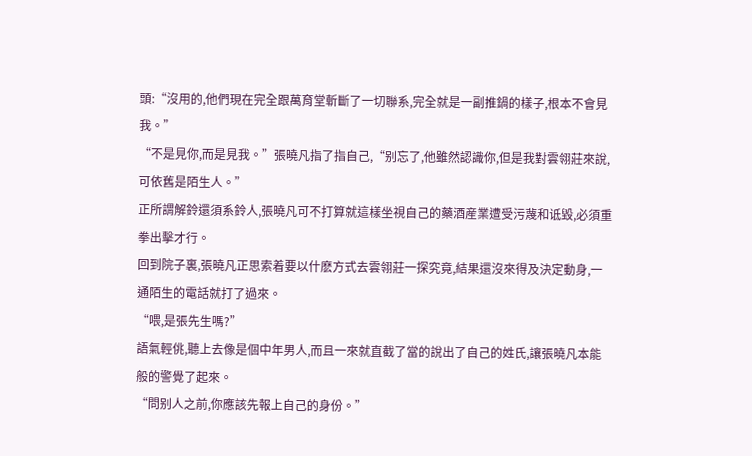頭:“沒用的,他們現在完全跟萬育堂斬斷了一切聯系,完全就是一副推鍋的樣子,根本不會見我。”
“不是見你,而是見我。”張曉凡指了指自己,“别忘了,他雖然認識你,但是我對雲翎莊來說,可依舊是陌生人。”
正所謂解鈴還須系鈴人,張曉凡可不打算就這樣坐視自己的藥酒産業遭受污蔑和诋毀,必須重拳出擊才行。
回到院子裏,張曉凡正思索着要以什麽方式去雲翎莊一探究竟,結果還沒來得及決定動身,一通陌生的電話就打了過來。
“喂,是張先生嗎?”
語氣輕佻,聽上去像是個中年男人,而且一來就直截了當的說出了自己的姓氏,讓張曉凡本能般的警覺了起來。
“問别人之前,你應該先報上自己的身份。”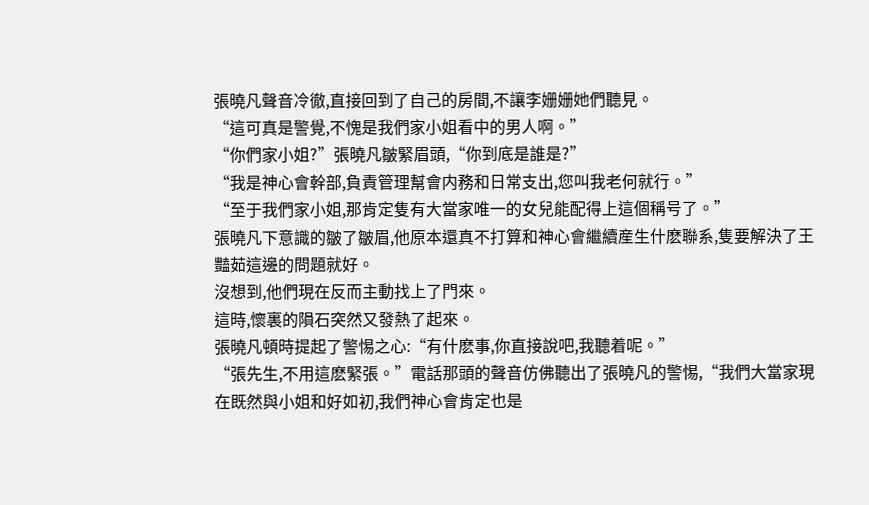張曉凡聲音冷徹,直接回到了自己的房間,不讓李姗姗她們聽見。
“這可真是警覺,不愧是我們家小姐看中的男人啊。”
“你們家小姐?”張曉凡皺緊眉頭,“你到底是誰是?”
“我是神心會幹部,負責管理幫會内務和日常支出,您叫我老何就行。”
“至于我們家小姐,那肯定隻有大當家唯一的女兒能配得上這個稱号了。”
張曉凡下意識的皺了皺眉,他原本還真不打算和神心會繼續産生什麽聯系,隻要解決了王豔茹這邊的問題就好。
沒想到,他們現在反而主動找上了門來。
這時,懷裏的隕石突然又發熱了起來。
張曉凡頓時提起了警惕之心:“有什麽事,你直接說吧,我聽着呢。”
“張先生,不用這麽緊張。”電話那頭的聲音仿佛聽出了張曉凡的警惕,“我們大當家現在既然與小姐和好如初,我們神心會肯定也是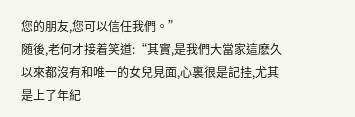您的朋友,您可以信任我們。”
随後,老何才接着笑道:“其實,是我們大當家這麽久以來都沒有和唯一的女兒見面,心裏很是記挂,尤其是上了年紀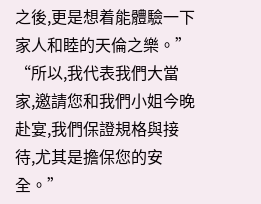之後,更是想着能體驗一下家人和睦的天倫之樂。”
“所以,我代表我們大當家,邀請您和我們小姐今晚赴宴,我們保證規格與接待,尤其是擔保您的安全。”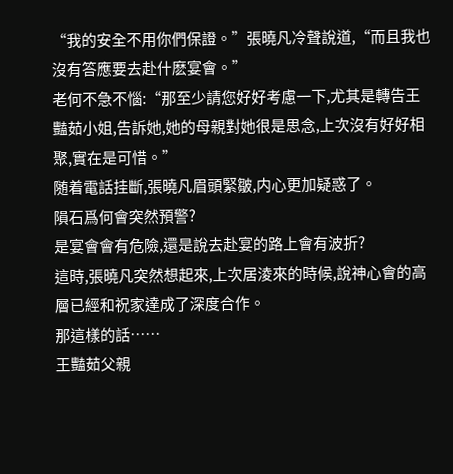“我的安全不用你們保證。”張曉凡冷聲說道,“而且我也沒有答應要去赴什麽宴會。”
老何不急不惱:“那至少請您好好考慮一下,尤其是轉告王豔茹小姐,告訴她,她的母親對她很是思念,上次沒有好好相聚,實在是可惜。”
随着電話挂斷,張曉凡眉頭緊皺,内心更加疑惑了。
隕石爲何會突然預警?
是宴會會有危險,還是說去赴宴的路上會有波折?
這時,張曉凡突然想起來,上次居淩來的時候,說神心會的高層已經和祝家達成了深度合作。
那這樣的話……
王豔茹父親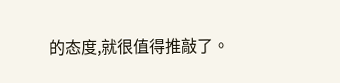的态度,就很值得推敲了。